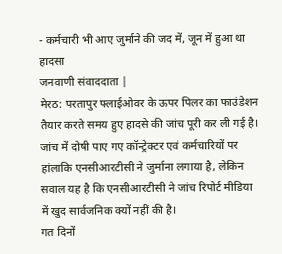- कर्मचारी भी आए जुर्माने की जद में, जून में हुआ था हादसा
जनवाणी संवाददाता |
मेरठ: परतापुर फ्लाईओवर के ऊपर पिलर का फाउंडेशन तैयार करते समय हुए हादसे की जांच पूरी कर ली गई है। जांच में दोषी पाए गए कॉन्ट्रेक्टर एवं कर्मचारियों पर हांलाकि एनसीआरटीसी ने जुर्माना लगाया है, लेकिन सवाल यह है कि एनसीआरटीसी ने जांच रिपोर्ट मीडिया में खुद सार्वजनिक क्यों नहीं की है।
गत दिनों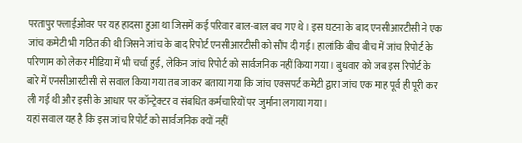परतापुर फ्लाईओवर पर यह हादसा हुआ था जिसमें कई परिवार बाल-बाल बच गए थे। इस घटना के बाद एनसीआरटीसी ने एक जांच कमेटी भी गठित की थी जिसने जांच के बाद रिपोर्ट एनसीआरटीसी को सौंप दी गई। हालांकि बीच बीच में जांच रिपोर्ट के परिणाम को लेकर मीडिया में भी चर्चा हुई, लेकिन जांच रिपोर्ट को सार्वजनिक नहीं किया गया। बुधवार को जब इस रिपोर्ट के बारे में एनसीआरटीसी से सवाल किया गया तब जाकर बताया गया कि जांच एक्सपर्ट कमेटी द्वारा जांच एक माह पूर्व ही पूरी कर ली गई थी और इसी के आधार पर कॉन्ट्रेक्टर व संबधित कर्मचारियों पर जुर्माना लगाया गया।
यहां सवाल यह है कि इस जांच रिपोर्ट को सार्वजनिक क्यों नहीं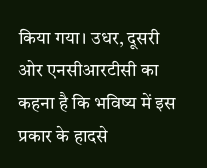किया गया। उधर, दूसरी ओर एनसीआरटीसी का कहना है कि भविष्य में इस प्रकार के हादसे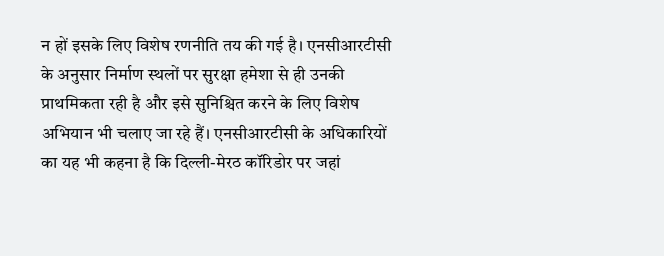न हों इसके लिए विशेष रणनीति तय की गई है। एनसीआरटीसी के अनुसार निर्माण स्थलों पर सुरक्षा हमेशा से ही उनकी प्राथमिकता रही है और इसे सुनिश्चित करने के लिए विशेष अभियान भी चलाए जा रहे हैं। एनसीआरटीसी के अधिकारियों का यह भी कहना है कि दिल्ली-मेरठ कॉरिडोर पर जहां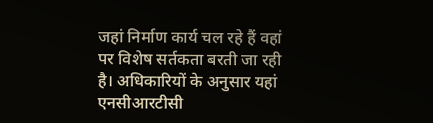जहां निर्माण कार्य चल रहे हैं वहां पर विशेष सर्तकता बरती जा रही है। अधिकारियों के अनुसार यहां एनसीआरटीसी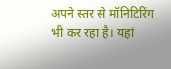अपने स्तर से मॉनिटिरिंग भी कर रहा है। यहां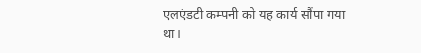एलएंडटी कम्पनी को यह कार्य सौंपा गया था।